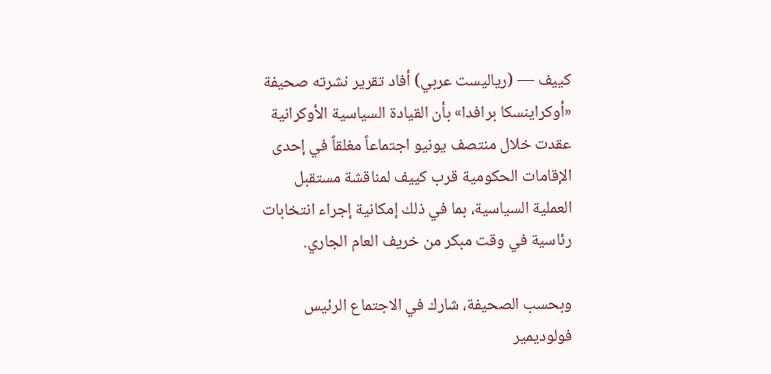كييف — (رياليست عربي) أفاد تقرير نشرته صحيفة «أوكراينسكا برافدا» بأن القيادة السياسية الأوكرانية عقدت خلال منتصف يونيو اجتماعاً مغلقاً في إحدى الإقامات الحكومية قرب كييف لمناقشة مستقبل العملية السياسية، بما في ذلك إمكانية إجراء انتخابات رئاسية في وقت مبكر من خريف العام الجاري.

وبحسب الصحيفة، شارك في الاجتماع الرئيس فولوديمير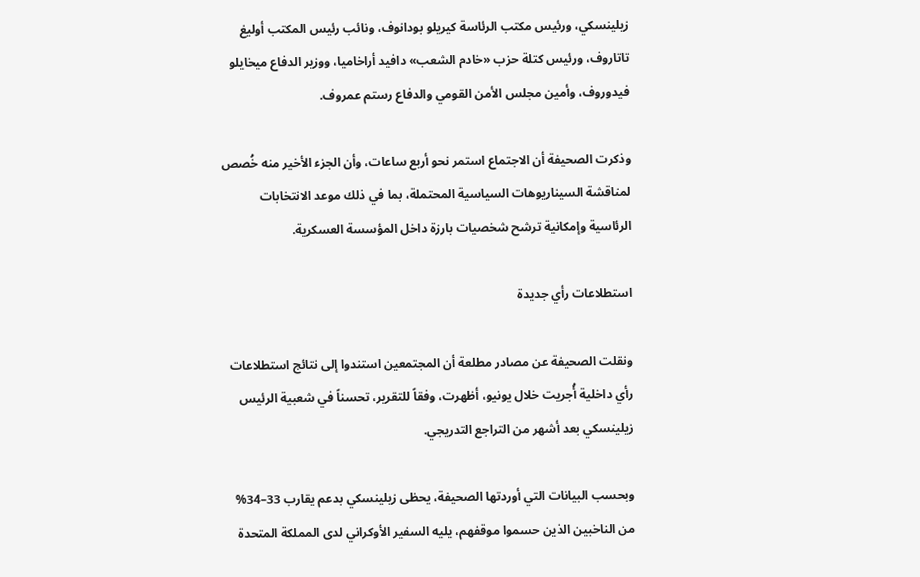زيلينسكي، ورئيس مكتب الرئاسة كيريلو بودانوف، ونائب رئيس المكتب أوليغ تاتاروف، ورئيس كتلة حزب «خادم الشعب» دافيد أراخاميا، ووزير الدفاع ميخايلو فيدوروف، وأمين مجلس الأمن القومي والدفاع رستم عمروف.

وذكرت الصحيفة أن الاجتماع استمر نحو أربع ساعات، وأن الجزء الأخير منه خُصص لمناقشة السيناريوهات السياسية المحتملة، بما في ذلك موعد الانتخابات الرئاسية وإمكانية ترشح شخصيات بارزة داخل المؤسسة العسكرية.

استطلاعات رأي جديدة

ونقلت الصحيفة عن مصادر مطلعة أن المجتمعين استندوا إلى نتائج استطلاعات رأي داخلية أُجريت خلال يونيو، أظهرت، وفقاً للتقرير، تحسناً في شعبية الرئيس زيلينسكي بعد أشهر من التراجع التدريجي.

وبحسب البيانات التي أوردتها الصحيفة، يحظى زيلينسكي بدعم يقارب 33–34% من الناخبين الذين حسموا موقفهم، يليه السفير الأوكراني لدى المملكة المتحدة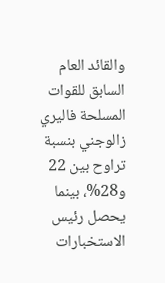والقائد العام السابق للقوات المسلحة فاليري زالوجني بنسبة تراوح بين 22 و28%، بينما يحصل رئيس الاستخبارات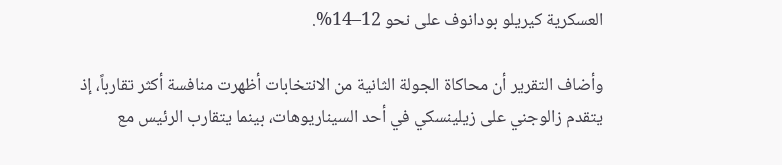العسكرية كيريلو بودانوف على نحو 12–14%.

وأضاف التقرير أن محاكاة الجولة الثانية من الانتخابات أظهرت منافسة أكثر تقارباً، إذ يتقدم زالوجني على زيلينسكي في أحد السيناريوهات، بينما يتقارب الرئيس مع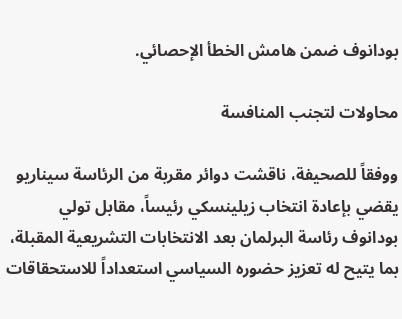بودانوف ضمن هامش الخطأ الإحصائي.

محاولات لتجنب المنافسة

ووفقاً للصحيفة، ناقشت دوائر مقربة من الرئاسة سيناريو يقضي بإعادة انتخاب زيلينسكي رئيساً، مقابل تولي بودانوف رئاسة البرلمان بعد الانتخابات التشريعية المقبلة، بما يتيح له تعزيز حضوره السياسي استعداداً للاستحقاقات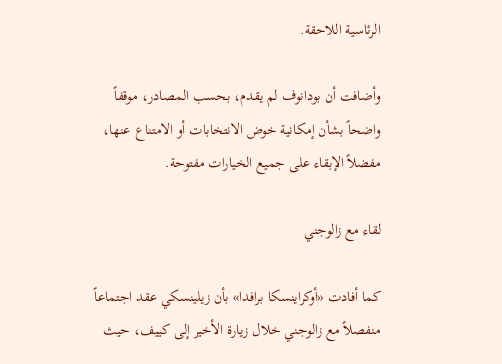الرئاسية اللاحقة.

وأضافت أن بودانوف لم يقدم، بحسب المصادر، موقفاً واضحاً بشأن إمكانية خوض الانتخابات أو الامتناع عنها، مفضلاً الإبقاء على جميع الخيارات مفتوحة.

لقاء مع زالوجني

كما أفادت «أوكراينسكا برافدا» بأن زيلينسكي عقد اجتماعاً منفصلاً مع زالوجني خلال زيارة الأخير إلى كييف، حيث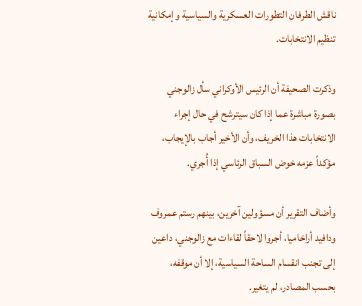ناقش الطرفان التطورات العسكرية والسياسية وإمكانية تنظيم الانتخابات.

وذكرت الصحيفة أن الرئيس الأوكراني سأل زالوجني بصورة مباشرة عما إذا كان سيترشح في حال إجراء الانتخابات هذا الخريف، وأن الأخير أجاب بالإيجاب، مؤكداً عزمه خوض السباق الرئاسي إذا أُجري.

وأضاف التقرير أن مسؤولين آخرين، بينهم رستم عمروف ودافيد أراخاميا، أجروا لاحقاً لقاءات مع زالوجني، داعين إلى تجنب انقسام الساحة السياسية، إلا أن موقفه، بحسب المصادر، لم يتغير.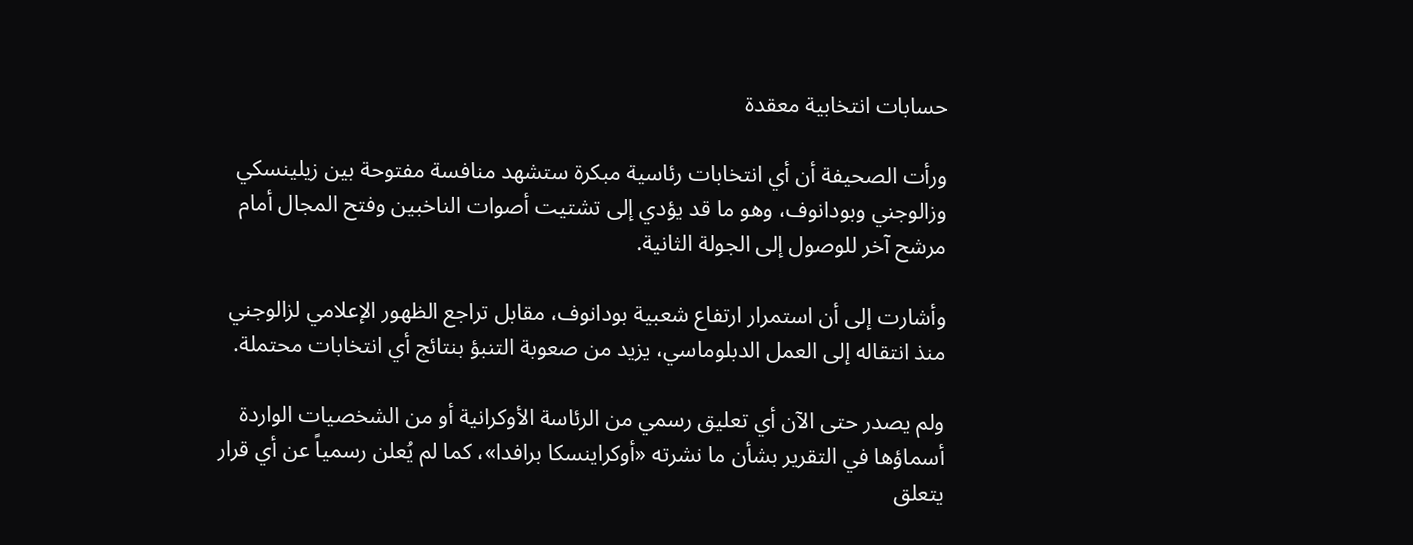حسابات انتخابية معقدة

ورأت الصحيفة أن أي انتخابات رئاسية مبكرة ستشهد منافسة مفتوحة بين زيلينسكي وزالوجني وبودانوف، وهو ما قد يؤدي إلى تشتيت أصوات الناخبين وفتح المجال أمام مرشح آخر للوصول إلى الجولة الثانية.

وأشارت إلى أن استمرار ارتفاع شعبية بودانوف، مقابل تراجع الظهور الإعلامي لزالوجني منذ انتقاله إلى العمل الدبلوماسي، يزيد من صعوبة التنبؤ بنتائج أي انتخابات محتملة.

ولم يصدر حتى الآن أي تعليق رسمي من الرئاسة الأوكرانية أو من الشخصيات الواردة أسماؤها في التقرير بشأن ما نشرته «أوكراينسكا برافدا»، كما لم يُعلن رسمياً عن أي قرار يتعلق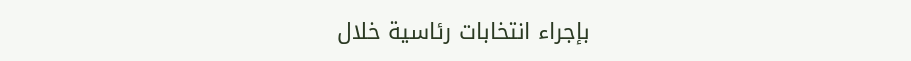بإجراء انتخابات رئاسية خلال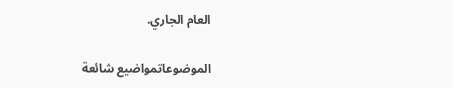العام الجاري.

الموضوعاتمواضيع شائعة